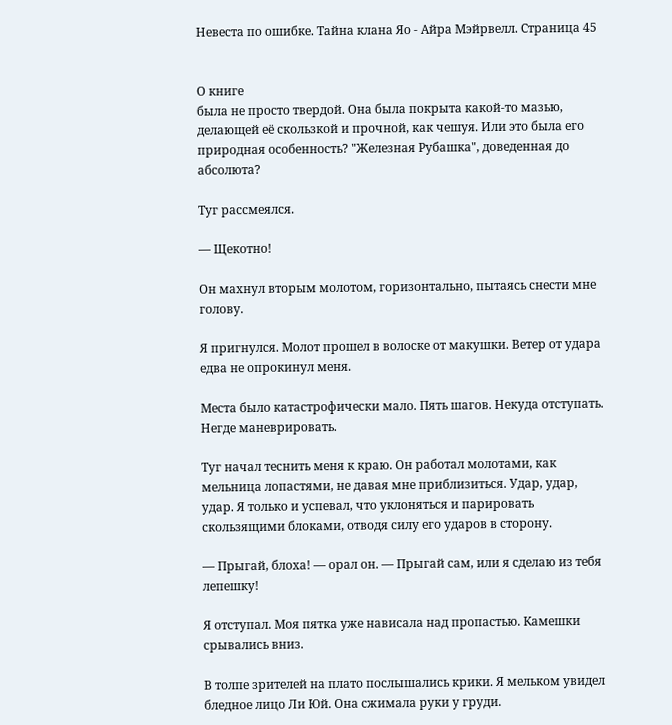Невеста по ошибке. Тайна клана Яо - Айра Мэйрвелл. Страница 45


О книге
была не просто твердой. Она была покрыта какой-то мазью, делающей её скользкой и прочной, как чешуя. Или это была его природная особенность? "Железная Рубашка", доведенная до абсолюта?

Туг рассмеялся.

— Щекотно!

Он махнул вторым молотом, горизонтально, пытаясь снести мне голову.

Я пригнулся. Молот прошел в волоске от макушки. Ветер от удара едва не опрокинул меня.

Места было катастрофически мало. Пять шагов. Некуда отступать. Негде маневрировать.

Туг начал теснить меня к краю. Он работал молотами, как мельница лопастями, не давая мне приблизиться. Удар, удар, удар. Я только и успевал, что уклоняться и парировать скользящими блоками, отводя силу его ударов в сторону.

— Прыгай, блоха! — орал он. — Прыгай сам, или я сделаю из тебя лепешку!

Я отступал. Моя пятка уже нависала над пропастью. Камешки срывались вниз.

В толпе зрителей на плато послышались крики. Я мельком увидел бледное лицо Ли Юй. Она сжимала руки у груди.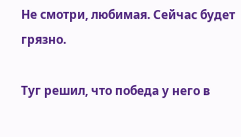Не смотри, любимая. Сейчас будет грязно.

Туг решил, что победа у него в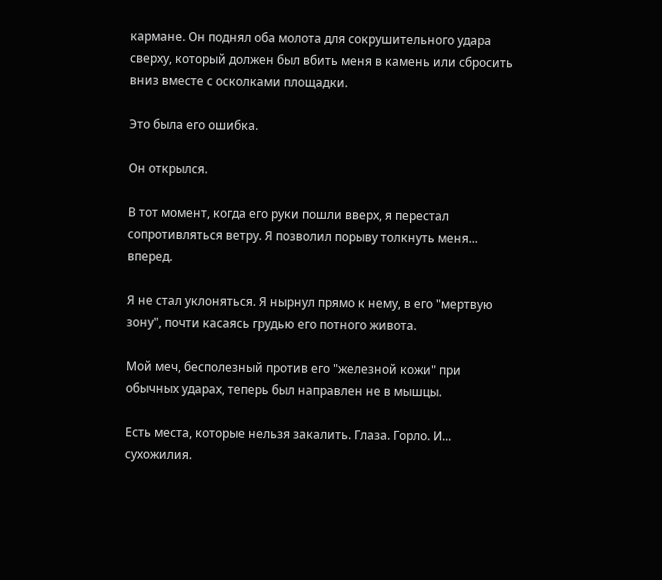кармане. Он поднял оба молота для сокрушительного удара сверху, который должен был вбить меня в камень или сбросить вниз вместе с осколками площадки.

Это была его ошибка.

Он открылся.

В тот момент, когда его руки пошли вверх, я перестал сопротивляться ветру. Я позволил порыву толкнуть меня... вперед.

Я не стал уклоняться. Я нырнул прямо к нему, в его "мертвую зону", почти касаясь грудью его потного живота.

Мой меч, бесполезный против его "железной кожи" при обычных ударах, теперь был направлен не в мышцы.

Есть места, которые нельзя закалить. Глаза. Горло. И... сухожилия.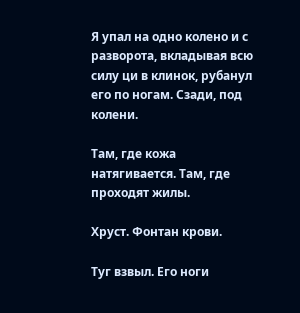Я упал на одно колено и с разворота, вкладывая всю силу ци в клинок, рубанул его по ногам. Сзади, под колени.

Там, где кожа натягивается. Там, где проходят жилы.

Хруст. Фонтан крови.

Туг взвыл. Его ноги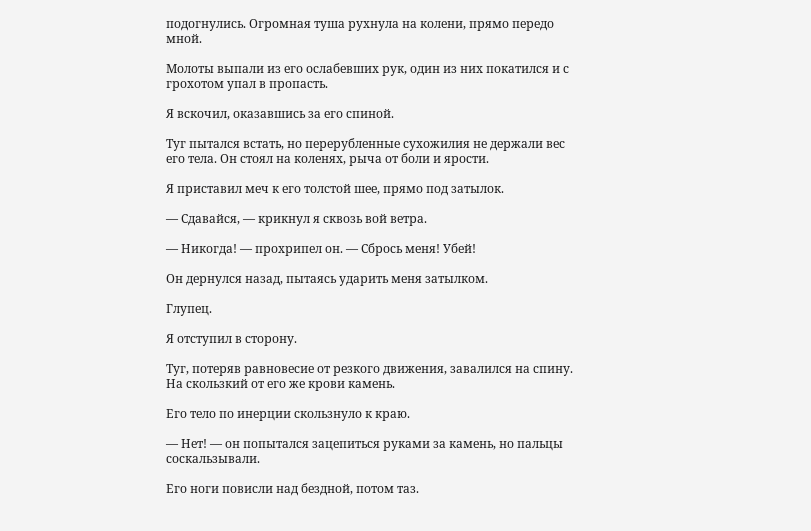подогнулись. Огромная туша рухнула на колени, прямо передо мной.

Молоты выпали из его ослабевших рук, один из них покатился и с грохотом упал в пропасть.

Я вскочил, оказавшись за его спиной.

Туг пытался встать, но перерубленные сухожилия не держали вес его тела. Он стоял на коленях, рыча от боли и ярости.

Я приставил меч к его толстой шее, прямо под затылок.

— Сдавайся, — крикнул я сквозь вой ветра.

— Никогда! — прохрипел он. — Сбрось меня! Убей!

Он дернулся назад, пытаясь ударить меня затылком.

Глупец.

Я отступил в сторону.

Туг, потеряв равновесие от резкого движения, завалился на спину. На скользкий от его же крови камень.

Его тело по инерции скользнуло к краю.

— Нет! — он попытался зацепиться руками за камень, но пальцы соскальзывали.

Его ноги повисли над бездной, потом таз.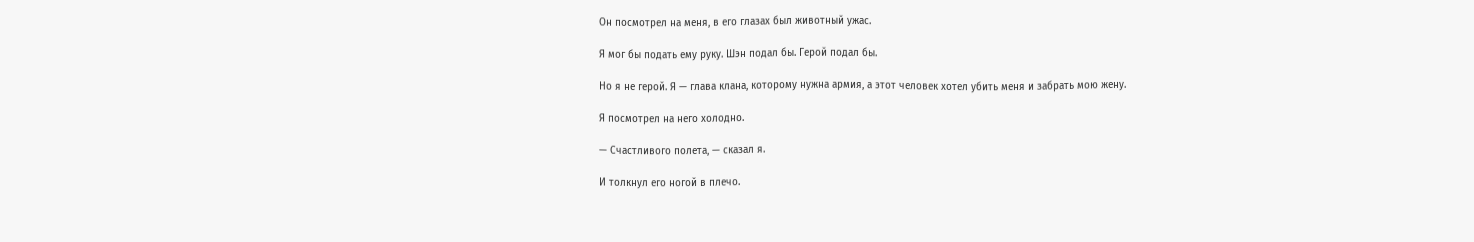Он посмотрел на меня, в его глазах был животный ужас.

Я мог бы подать ему руку. Шэн подал бы. Герой подал бы.

Но я не герой. Я — глава клана, которому нужна армия, а этот человек хотел убить меня и забрать мою жену.

Я посмотрел на него холодно.

— Счастливого полета, — сказал я.

И толкнул его ногой в плечо.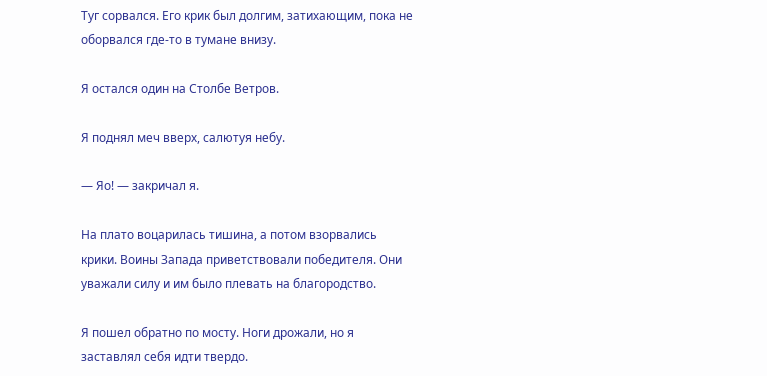Туг сорвался. Его крик был долгим, затихающим, пока не оборвался где-то в тумане внизу.

Я остался один на Столбе Ветров.

Я поднял меч вверх, салютуя небу.

— Яо! — закричал я.

На плато воцарилась тишина, а потом взорвались крики. Воины Запада приветствовали победителя. Они уважали силу и им было плевать на благородство.

Я пошел обратно по мосту. Ноги дрожали, но я заставлял себя идти твердо.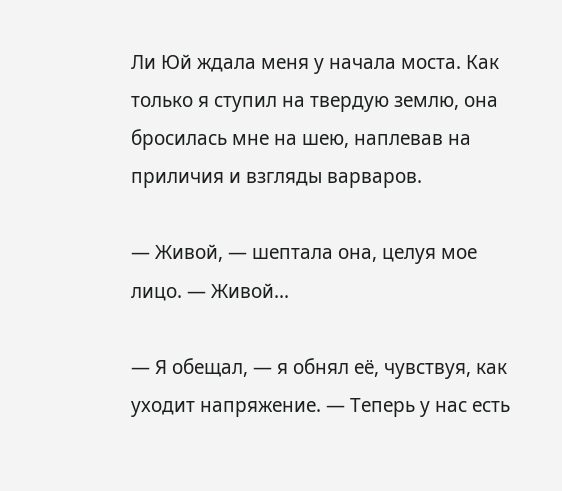Ли Юй ждала меня у начала моста. Как только я ступил на твердую землю, она бросилась мне на шею, наплевав на приличия и взгляды варваров.

— Живой, — шептала она, целуя мое лицо. — Живой...

— Я обещал, — я обнял её, чувствуя, как уходит напряжение. — Теперь у нас есть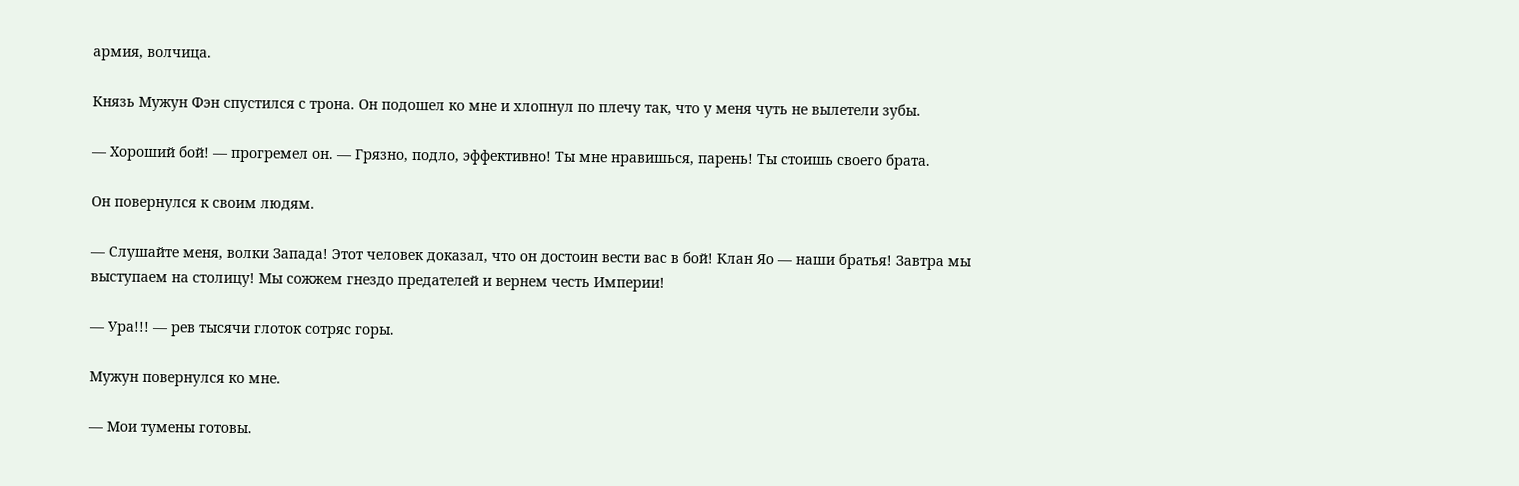армия, волчица.

Князь Мужун Фэн спустился с трона. Он подошел ко мне и хлопнул по плечу так, что у меня чуть не вылетели зубы.

— Хороший бой! — прогремел он. — Грязно, подло, эффективно! Ты мне нравишься, парень! Ты стоишь своего брата.

Он повернулся к своим людям.

— Слушайте меня, волки Запада! Этот человек доказал, что он достоин вести вас в бой! Клан Яо — наши братья! Завтра мы выступаем на столицу! Мы сожжем гнездо предателей и вернем честь Империи!

— Ура!!! — рев тысячи глоток сотряс горы.

Мужун повернулся ко мне.

— Мои тумены готовы.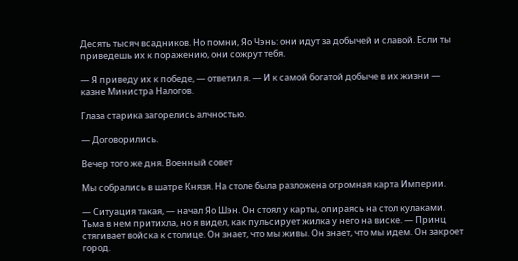Десять тысяч всадников. Но помни, Яо Чэнь: они идут за добычей и славой. Если ты приведешь их к поражению, они сожрут тебя.

— Я приведу их к победе, — ответил я. — И к самой богатой добыче в их жизни — казне Министра Налогов.

Глаза старика загорелись алчностью.

— Договорились.

Вечер того же дня. Военный совет

Мы собрались в шатре Князя. На столе была разложена огромная карта Империи.

— Ситуация такая, — начал Яо Шэн. Он стоял у карты, опираясь на стол кулаками. Тьма в нем притихла, но я видел, как пульсирует жилка у него на виске. — Принц стягивает войска к столице. Он знает, что мы живы. Он знает, что мы идем. Он закроет город.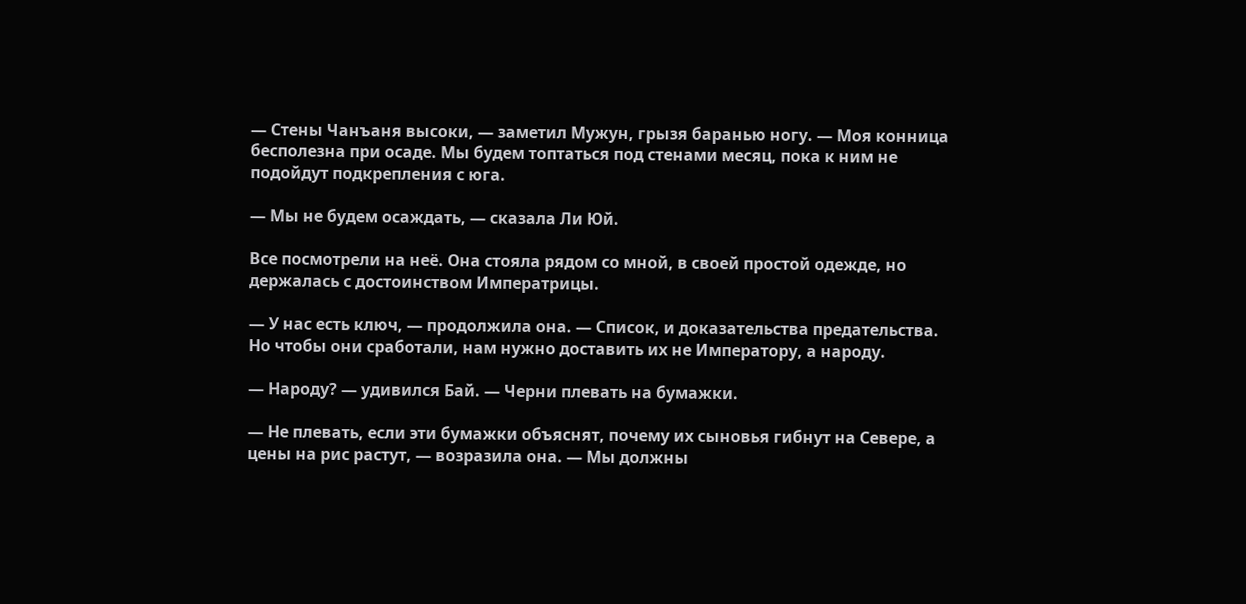— Стены Чанъаня высоки, — заметил Мужун, грызя баранью ногу. — Моя конница бесполезна при осаде. Мы будем топтаться под стенами месяц, пока к ним не подойдут подкрепления с юга.

— Мы не будем осаждать, — сказала Ли Юй.

Все посмотрели на неё. Она стояла рядом со мной, в своей простой одежде, но держалась с достоинством Императрицы.

— У нас есть ключ, — продолжила она. — Список, и доказательства предательства. Но чтобы они сработали, нам нужно доставить их не Императору, а народу.

— Народу? — удивился Бай. — Черни плевать на бумажки.

— Не плевать, если эти бумажки объяснят, почему их сыновья гибнут на Севере, а цены на рис растут, — возразила она. — Мы должны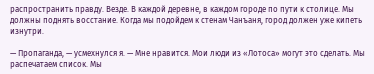распространить правду. Везде. В каждой деревне, в каждом городе по пути к столице. Мы должны поднять восстание. Когда мы подойдем к стенам Чанъаня, город должен уже кипеть изнутри.

— Пропаганда, — усмехнулся я. — Мне нравится. Мои люди из «Лотоса» могут это сделать. Мы распечатаем список. Мы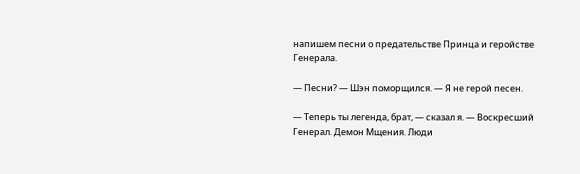напишем песни о предательстве Принца и геройстве Генерала.

— Песни? — Шэн поморщился. — Я не герой песен.

— Теперь ты легенда, брат, — сказал я. — Воскресший Генерал. Демон Мщения. Люди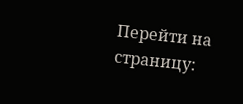Перейти на страницу: